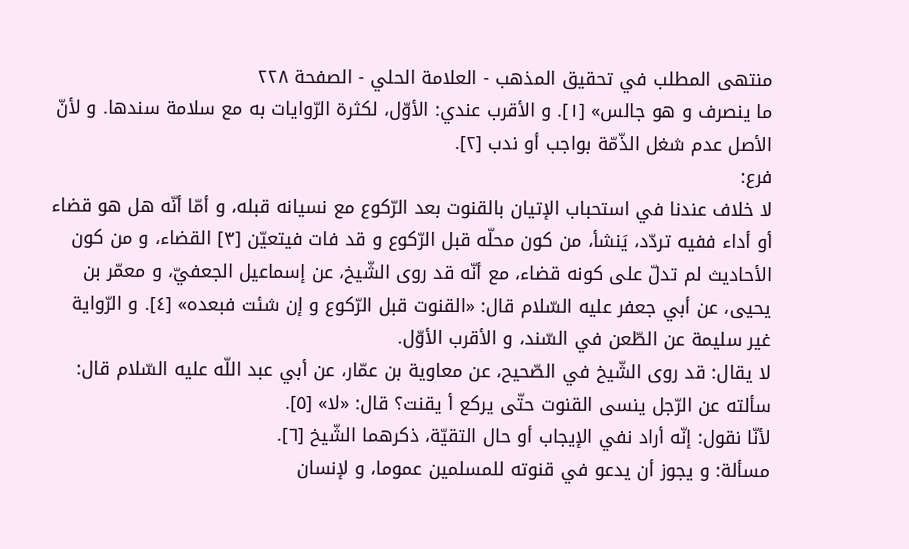منتهى المطلب في تحقيق المذهب - العلامة الحلي - الصفحة ٢٢٨
ما ينصرف و هو جالس» [١]. و الأقرب عندي: الأوّل، لكثرة الرّوايات به مع سلامة سندها. و لأنّ الأصل عدم شغل الذّمّة بواجب أو ندب [٢].
فرع:
لا خلاف عندنا في استحباب الإتيان بالقنوت بعد الرّكوع مع نسيانه قبله، و أمّا أنّه هل هو قضاء أو أداء ففيه تردّد، يَنشأ، من كون محلّه قبل الرّكوع و قد فات فيتعيّن [٣] القضاء، و من كون الأحاديث لم تدلّ على كونه قضاء، مع أنّه قد روى الشّيخ، عن إسماعيل الجعفيّ، و معمّر بن يحيى، عن أبي جعفر عليه السّلام قال: «القنوت قبل الرّكوع و إن شئت فبعده» [٤]. و الرّواية غير سليمة عن الطّعن في السّند، و الأقرب الأوّل.
لا يقال: قد روى الشّيخ في الصّحيح، عن معاوية بن عمّار، عن أبي عبد اللّه عليه السّلام قال: سألته عن الرّجل ينسى القنوت حتّى يركع أ يقنت؟ قال: «لا» [٥].
لأنّا نقول: إنّه أراد نفي الإيجاب أو حال التقيّة، ذكرهما الشّيخ [٦].
مسألة: و يجوز أن يدعو في قنوته للمسلمين عموما، و لإنسان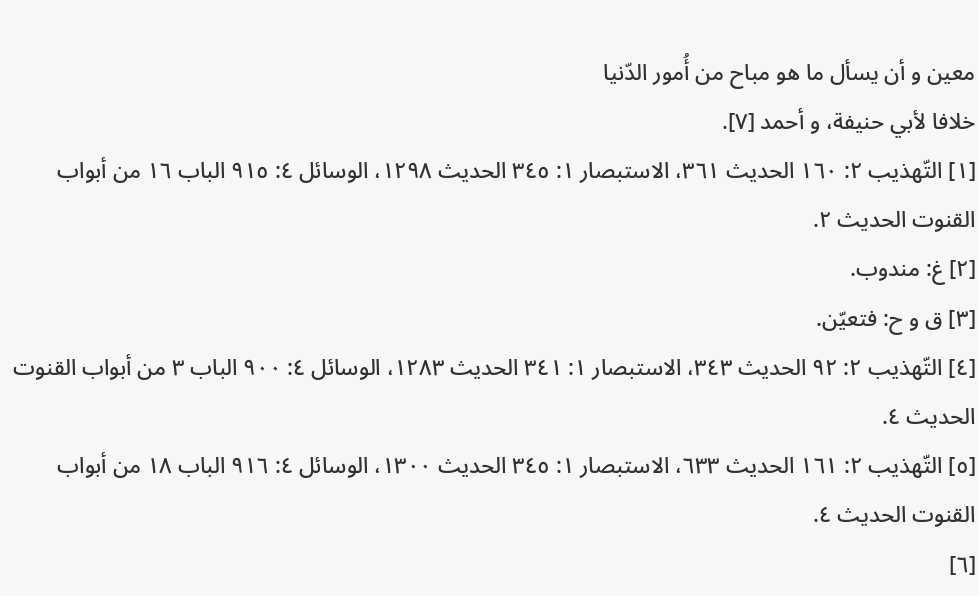معين و أن يسأل ما هو مباح من أُمور الدّنيا
خلافا لأبي حنيفة، و أحمد [٧].
[١] التّهذيب ٢: ١٦٠ الحديث ٣٦١، الاستبصار ١: ٣٤٥ الحديث ١٢٩٨، الوسائل ٤: ٩١٥ الباب ١٦ من أبواب القنوت الحديث ٢.
[٢] غ: مندوب.
[٣] ق و ح: فتعيّن.
[٤] التّهذيب ٢: ٩٢ الحديث ٣٤٣، الاستبصار ١: ٣٤١ الحديث ١٢٨٣، الوسائل ٤: ٩٠٠ الباب ٣ من أبواب القنوت الحديث ٤.
[٥] التّهذيب ٢: ١٦١ الحديث ٦٣٣، الاستبصار ١: ٣٤٥ الحديث ١٣٠٠، الوسائل ٤: ٩١٦ الباب ١٨ من أبواب القنوت الحديث ٤.
[٦]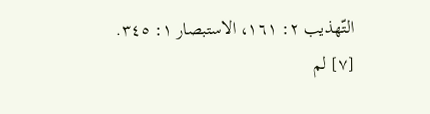التّهذيب ٢: ١٦١، الاستبصار ١: ٣٤٥.
[٧] لم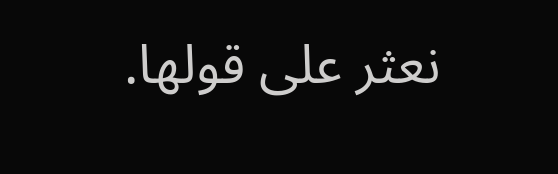نعثر على قولها.